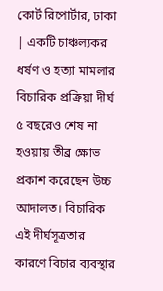কোর্ট রিপোর্টার, ঢাকা | একটি চাঞ্চল্যকর ধর্ষণ ও হত্যা মামলার বিচারিক প্রক্রিয়া দীর্ঘ ৫ বছরেও শেষ না হওয়ায় তীব্র ক্ষোভ প্রকাশ করেছেন উচ্চ আদালত। বিচারিক এই দীর্ঘসূত্রতার কারণে বিচার ব্যবস্থার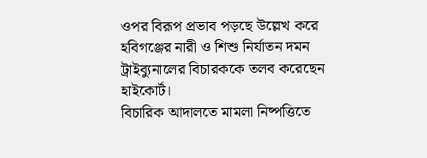ওপর বিরূপ প্রভাব পড়ছে উল্লেখ করে হবিগঞ্জের নারী ও শিশু নির্যাতন দমন ট্রাইব্যুনালের বিচারককে তলব করেছেন হাইকোর্ট।
বিচারিক আদালতে মামলা নিষ্পত্তিতে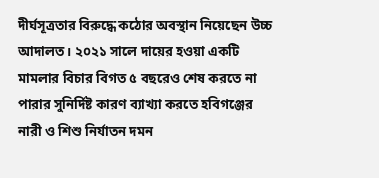দীর্ঘসূত্রতার বিরুদ্ধে কঠোর অবস্থান নিয়েছেন উচ্চ আদালত। ২০২১ সালে দায়ের হওয়া একটি মামলার বিচার বিগত ৫ বছরেও শেষ করতে না পারার সুনির্দিষ্ট কারণ ব্যাখ্যা করতে হবিগঞ্জের নারী ও শিশু নির্যাতন দমন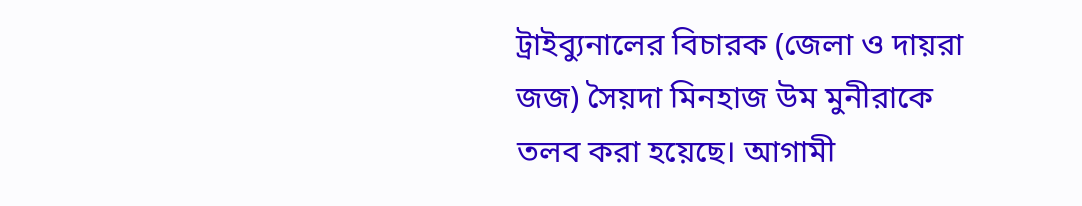ট্রাইব্যুনালের বিচারক (জেলা ও দায়রা জজ) সৈয়দা মিনহাজ উম মুনীরাকে তলব করা হয়েছে। আগামী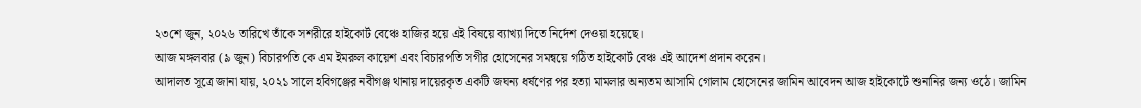২৩শে জুন, ২০২৬ তারিখে তাঁকে সশরীরে হাইকোর্ট বেঞ্চে হাজির হয়ে এই বিষয়ে ব্যাখ্যা দিতে নির্দেশ দেওয়া হয়েছে।
আজ মঙ্গলবার (৯ জুন) বিচারপতি কে এম ইমরুল কায়েশ এবং বিচারপতি সগীর হোসেনের সমন্বয়ে গঠিত হাইকোর্ট বেঞ্চ এই আদেশ প্রদান করেন।
আদালত সূত্রে জানা যায়, ২০২১ সালে হবিগঞ্জের নবীগঞ্জ থানায় দায়েরকৃত একটি জঘন্য ধর্ষণের পর হত্যা মামলার অন্যতম আসামি গোলাম হোসেনের জামিন আবেদন আজ হাইকোর্টে শুনানির জন্য ওঠে। জামিন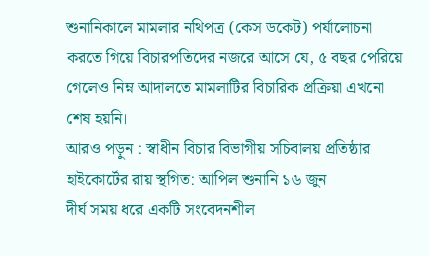শুনানিকালে মামলার নথিপত্র (কেস ডকেট) পর্যালোচনা করতে গিয়ে বিচারপতিদের নজরে আসে যে, ৫ বছর পেরিয়ে গেলেও নিম্ন আদালতে মামলাটির বিচারিক প্রক্রিয়া এখনো শেষ হয়নি।
আরও পড়ুন : স্বাধীন বিচার বিভাগীয় সচিবালয় প্রতিষ্ঠার হাইকোর্টের রায় স্থগিত: আপিল শুনানি ১৬ জুন
দীর্ঘ সময় ধরে একটি সংবেদনশীল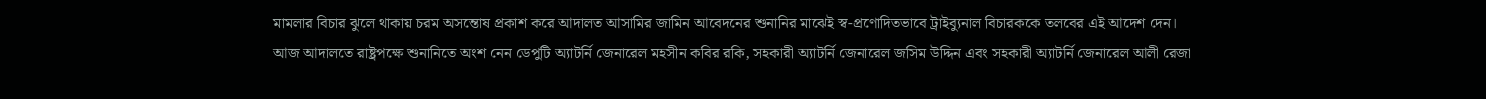মামলার বিচার ঝুলে থাকায় চরম অসন্তোষ প্রকাশ করে আদালত আসামির জামিন আবেদনের শুনানির মাঝেই স্ব-প্রণোদিতভাবে ট্রাইব্যুনাল বিচারককে তলবের এই আদেশ দেন।
আজ আদালতে রাষ্ট্রপক্ষে শুনানিতে অংশ নেন ডেপুটি অ্যাটর্নি জেনারেল মহসীন কবির রকি, সহকারী অ্যাটর্নি জেনারেল জসিম উদ্দিন এবং সহকারী অ্যাটর্নি জেনারেল আলী রেজা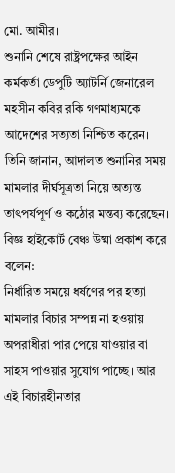মো. আমীর।
শুনানি শেষে রাষ্ট্রপক্ষের আইন কর্মকর্তা ডেপুটি অ্যাটর্নি জেনারেল মহসীন কবির রকি গণমাধ্যমকে আদেশের সত্যতা নিশ্চিত করেন। তিনি জানান, আদালত শুনানির সময় মামলার দীর্ঘসূত্রতা নিয়ে অত্যন্ত তাৎপর্যপূর্ণ ও কঠোর মন্তব্য করেছেন। বিজ্ঞ হাইকোর্ট বেঞ্চ উষ্মা প্রকাশ করে বলেন:
নির্ধারিত সময়ে ধর্ষণের পর হত্যা মামলার বিচার সম্পন্ন না হওয়ায় অপরাধীরা পার পেয়ে যাওয়ার বা সাহস পাওয়ার সুযোগ পাচ্ছে। আর এই বিচারহীনতার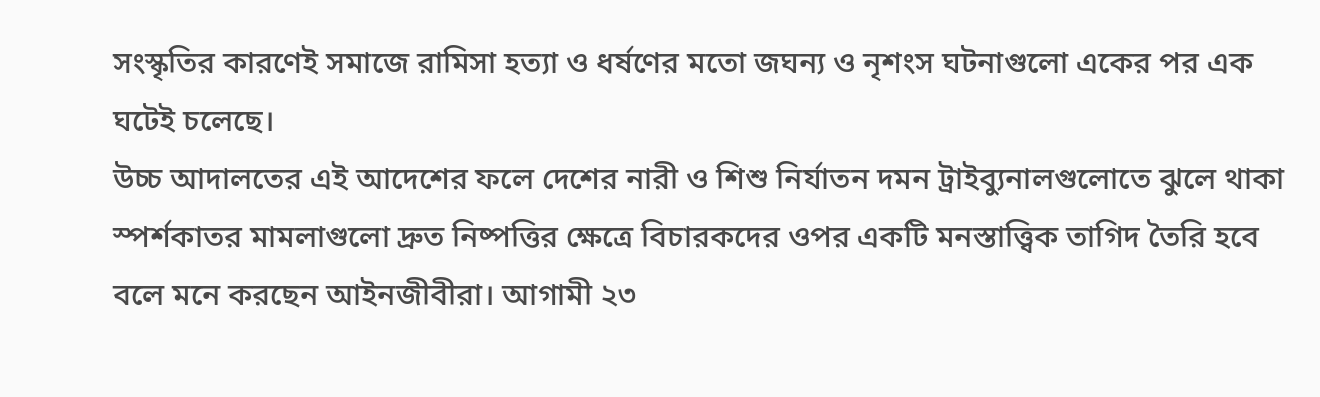সংস্কৃতির কারণেই সমাজে রামিসা হত্যা ও ধর্ষণের মতো জঘন্য ও নৃশংস ঘটনাগুলো একের পর এক ঘটেই চলেছে।
উচ্চ আদালতের এই আদেশের ফলে দেশের নারী ও শিশু নির্যাতন দমন ট্রাইব্যুনালগুলোতে ঝুলে থাকা স্পর্শকাতর মামলাগুলো দ্রুত নিষ্পত্তির ক্ষেত্রে বিচারকদের ওপর একটি মনস্তাত্ত্বিক তাগিদ তৈরি হবে বলে মনে করছেন আইনজীবীরা। আগামী ২৩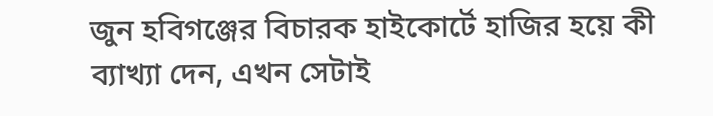জুন হবিগঞ্জের বিচারক হাইকোর্টে হাজির হয়ে কী ব্যাখ্যা দেন, এখন সেটাই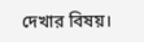দেখার বিষয়।